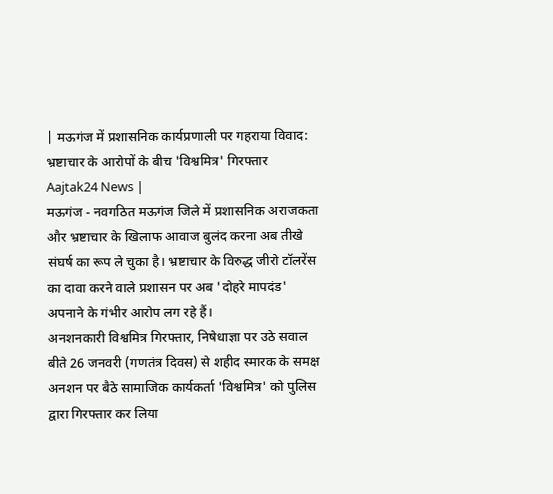| मऊगंज में प्रशासनिक कार्यप्रणाली पर गहराया विवाद: भ्रष्टाचार के आरोपों के बीच 'विश्वमित्र' गिरफ्तार Aajtak24 News |
मऊगंज - नवगठित मऊगंज जिले में प्रशासनिक अराजकता और भ्रष्टाचार के खिलाफ आवाज बुलंद करना अब तीखे संघर्ष का रूप ले चुका है। भ्रष्टाचार के विरुद्ध जीरो टॉलरेंस का दावा करने वाले प्रशासन पर अब 'दोहरे मापदंड' अपनाने के गंभीर आरोप लग रहे हैं।
अनशनकारी विश्वमित्र गिरफ्तार, निषेधाज्ञा पर उठे सवाल
बीते 26 जनवरी (गणतंत्र दिवस) से शहीद स्मारक के समक्ष अनशन पर बैठे सामाजिक कार्यकर्ता 'विश्वमित्र' को पुलिस द्वारा गिरफ्तार कर लिया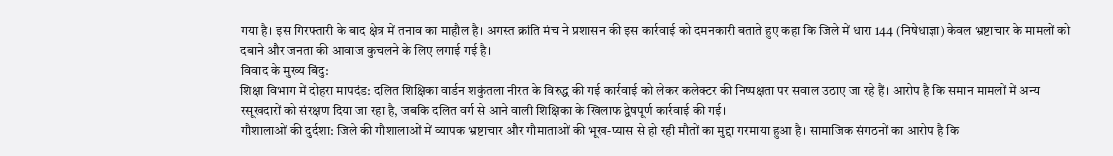गया है। इस गिरफ्तारी के बाद क्षेत्र में तनाव का माहौल है। अगस्त क्रांति मंच ने प्रशासन की इस कार्रवाई को दमनकारी बताते हुए कहा कि जिले में धारा 144 (निषेधाज्ञा) केवल भ्रष्टाचार के मामलों को दबाने और जनता की आवाज कुचलने के लिए लगाई गई है।
विवाद के मुख्य बिंदु:
शिक्षा विभाग में दोहरा मापदंड: दलित शिक्षिका वार्डन शकुंतला नीरत के विरुद्ध की गई कार्रवाई को लेकर कलेक्टर की निष्पक्षता पर सवाल उठाए जा रहे हैं। आरोप है कि समान मामलों में अन्य रसूखदारों को संरक्षण दिया जा रहा है, जबकि दलित वर्ग से आने वाली शिक्षिका के खिलाफ द्वेषपूर्ण कार्रवाई की गई।
गौशालाओं की दुर्दशा: जिले की गौशालाओं में व्यापक भ्रष्टाचार और गौमाताओं की भूख-प्यास से हो रही मौतों का मुद्दा गरमाया हुआ है। सामाजिक संगठनों का आरोप है कि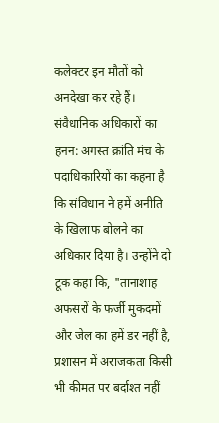कलेक्टर इन मौतों को अनदेखा कर रहे हैं।
संवैधानिक अधिकारों का हनन: अगस्त क्रांति मंच के पदाधिकारियों का कहना है कि संविधान ने हमें अनीति के खिलाफ बोलने का अधिकार दिया है। उन्होंने दो टूक कहा कि, "तानाशाह अफसरों के फर्जी मुकदमों और जेल का हमें डर नहीं है, प्रशासन में अराजकता किसी भी कीमत पर बर्दाश्त नहीं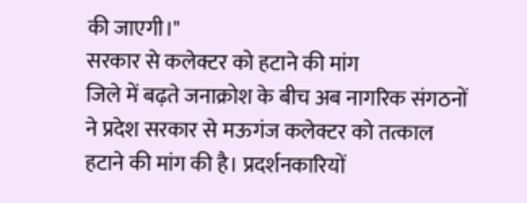की जाएगी।"
सरकार से कलेक्टर को हटाने की मांग
जिले में बढ़ते जनाक्रोश के बीच अब नागरिक संगठनों ने प्रदेश सरकार से मऊगंज कलेक्टर को तत्काल हटाने की मांग की है। प्रदर्शनकारियों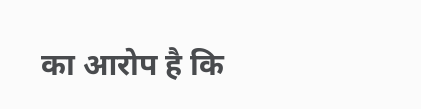का आरोप है कि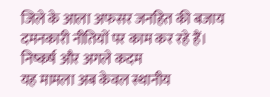जिले के आला अफसर जनहित की बजाय दमनकारी नीतियों पर काम कर रहे हैं।
निष्कर्ष और अगले कदम
यह मामला अब केवल स्थानीय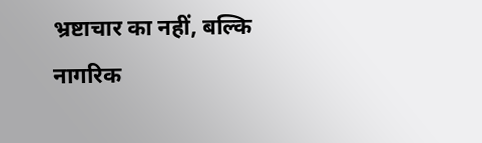भ्रष्टाचार का नहीं, बल्कि नागरिक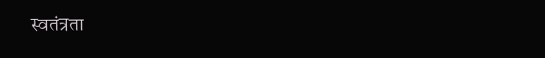स्वतंत्रता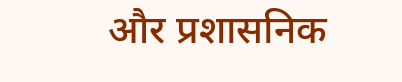और प्रशासनिक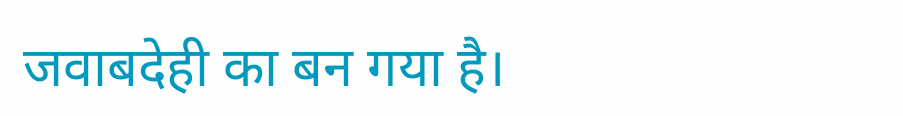जवाबदेही का बन गया है।